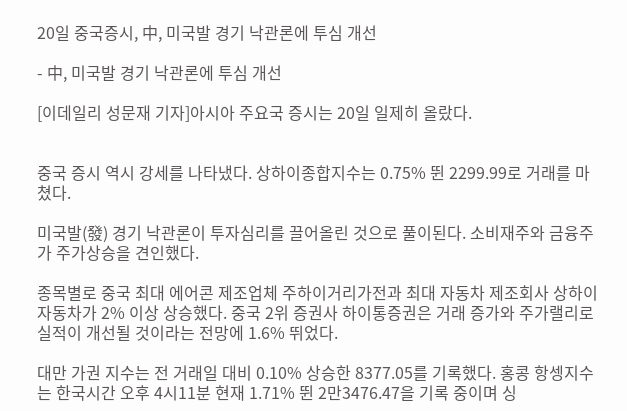20일 중국증시, 中, 미국발 경기 낙관론에 투심 개선

- 中, 미국발 경기 낙관론에 투심 개선

[이데일리 성문재 기자]아시아 주요국 증시는 20일 일제히 올랐다.


중국 증시 역시 강세를 나타냈다. 상하이종합지수는 0.75% 뛴 2299.99로 거래를 마쳤다.

미국발(發) 경기 낙관론이 투자심리를 끌어올린 것으로 풀이된다. 소비재주와 금융주가 주가상승을 견인했다.

종목별로 중국 최대 에어콘 제조업체 주하이거리가전과 최대 자동차 제조회사 상하이자동차가 2% 이상 상승했다. 중국 2위 증권사 하이통증권은 거래 증가와 주가랠리로 실적이 개선될 것이라는 전망에 1.6% 뛰었다.

대만 가권 지수는 전 거래일 대비 0.10% 상승한 8377.05를 기록했다. 홍콩 항셍지수는 한국시간 오후 4시11분 현재 1.71% 뛴 2만3476.47을 기록 중이며 싱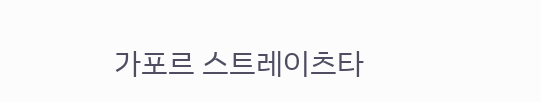가포르 스트레이츠타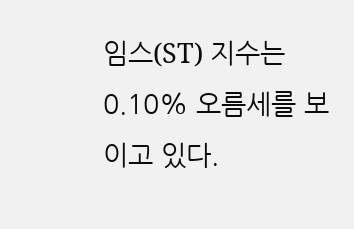임스(ST) 지수는 0.10% 오름세를 보이고 있다.